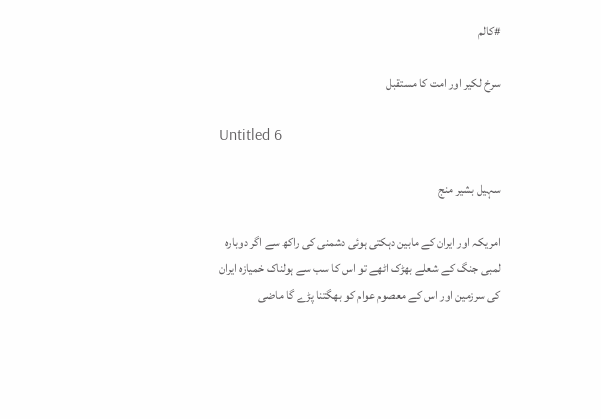#کالم

سرخ لکیر اور امت کا مستقبل

Untitled 6

سہیل بشیر منج

امریکہ اور ایران کے مابین دہکتی ہوئی دشمنی کی راکھ سے اگر دوبارہ لمبی جنگ کے شعلے بھڑک اٹھے تو اس کا سب سے ہولناک خمیازہ ایران کی سرزمین اور اس کے معصوم عوام کو بھگتنا پڑے گا ماضی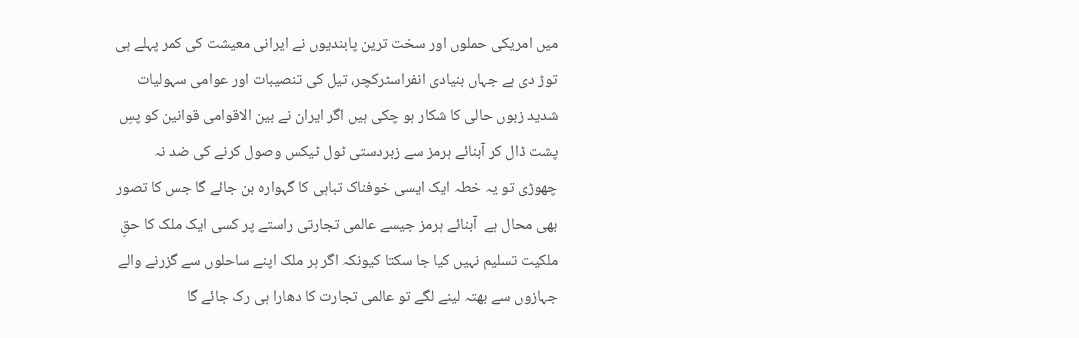میں امریکی حملوں اور سخت ترین پابندیوں نے ایرانی معیشت کی کمر پہلے ہی توڑ دی ہے جہاں بنیادی انفراسٹرکچر، تیل کی تنصیبات اور عوامی سہولیات شدید زبوں حالی کا شکار ہو چکی ہیں اگر ایران نے بین الاقوامی قوانین کو پسِ پشت ڈال کر آبنائے ہرمز سے زبردستی ٹول ٹیکس وصول کرنے کی ضد نہ چھوڑی تو یہ خطہ ایک ایسی خوفناک تباہی کا گہوارہ بن جائے گا جس کا تصور بھی محال ہے  آبنائے ہرمز جیسے عالمی تجارتی راستے پر کسی ایک ملک کا حقِ ملکیت تسلیم نہیں کیا جا سکتا کیونکہ اگر ہر ملک اپنے ساحلوں سے گزرنے والے جہازوں سے بھتہ لینے لگے تو عالمی تجارت کا دھارا ہی رک جائے گا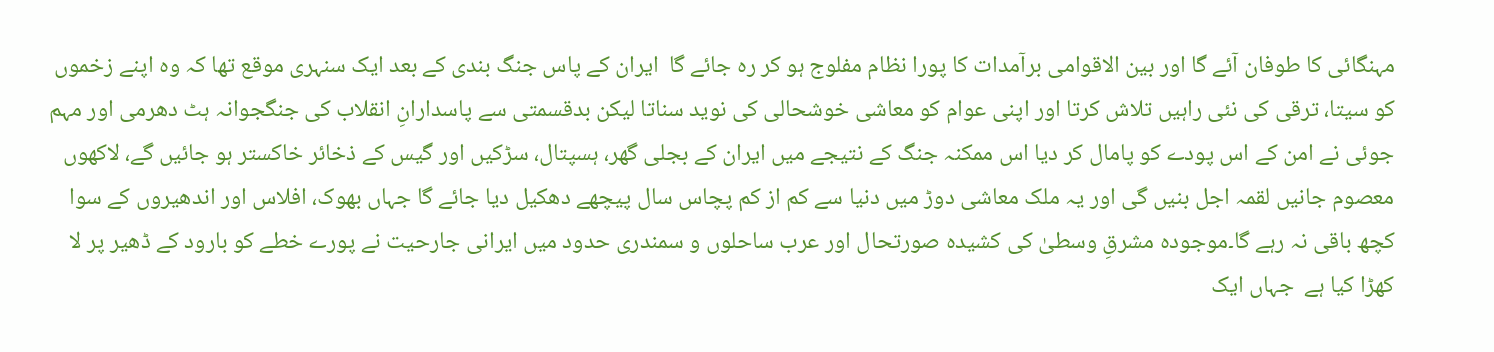مہنگائی کا طوفان آئے گا اور بین الاقوامی برآمدات کا پورا نظام مفلوج ہو کر رہ جائے گا  ایران کے پاس جنگ بندی کے بعد ایک سنہری موقع تھا کہ وہ اپنے زخموں کو سیتا، ترقی کی نئی راہیں تلاش کرتا اور اپنی عوام کو معاشی خوشحالی کی نوید سناتا لیکن بدقسمتی سے پاسدارانِ انقلاب کی جنگجوانہ ہٹ دھرمی اور مہم جوئی نے امن کے اس پودے کو پامال کر دیا اس ممکنہ جنگ کے نتیجے میں ایران کے بجلی گھر، ہسپتال، سڑکیں اور گیس کے ذخائر خاکستر ہو جائیں گے، لاکھوں معصوم جانیں لقمہ اجل بنیں گی اور یہ ملک معاشی دوڑ میں دنیا سے کم از کم پچاس سال پیچھے دھکیل دیا جائے گا جہاں بھوک، افلاس اور اندھیروں کے سوا کچھ باقی نہ رہے گا۔موجودہ مشرقِ وسطیٰ کی کشیدہ صورتحال اور عرب ساحلوں و سمندری حدود میں ایرانی جارحیت نے پورے خطے کو بارود کے ڈھیر پر لا کھڑا کیا ہے  جہاں ایک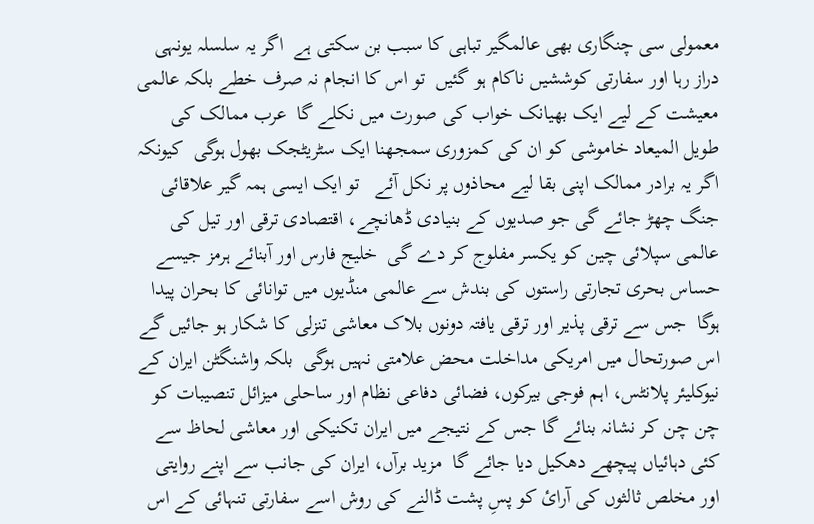معمولی سی چنگاری بھی عالمگیر تباہی کا سبب بن سکتی ہے  اگر یہ سلسلہ یونہی دراز رہا اور سفارتی کوششیں ناکام ہو گئیں  تو اس کا انجام نہ صرف خطے بلکہ عالمی معیشت کے لیے ایک بھیانک خواب کی صورت میں نکلے گا  عرب ممالک کی طویل المیعاد خاموشی کو ان کی کمزوری سمجھنا ایک سٹریٹجک بھول ہوگی  کیونکہ اگر یہ برادر ممالک اپنی بقا لیے محاذوں پر نکل آئے   تو ایک ایسی ہمہ گیر علاقائی جنگ چھڑ جائے گی جو صدیوں کے بنیادی ڈھانچے، اقتصادی ترقی اور تیل کی عالمی سپلائی چین کو یکسر مفلوج کر دے گی  خلیج فارس اور آبنائے ہرمز جیسے حساس بحری تجارتی راستوں کی بندش سے عالمی منڈیوں میں توانائی کا بحران پیدا ہوگا  جس سے ترقی پذیر اور ترقی یافتہ دونوں بلاک معاشی تنزلی کا شکار ہو جائیں گے  اس صورتحال میں امریکی مداخلت محض علامتی نہیں ہوگی  بلکہ واشنگٹن ایران کے نیوکلیئر پلانٹس، اہم فوجی بیرکوں، فضائی دفاعی نظام اور ساحلی میزائل تنصیبات کو چن چن کر نشانہ بنائے گا جس کے نتیجے میں ایران تکنیکی اور معاشی لحاظ سے کئی دہائیاں پیچھے دھکیل دیا جائے گا  مزید برآں، ایران کی جانب سے اپنے روایتی اور مخلص ثالثوں کی آرائ کو پسِ پشت ڈالنے کی روش اسے سفارتی تنہائی کے اس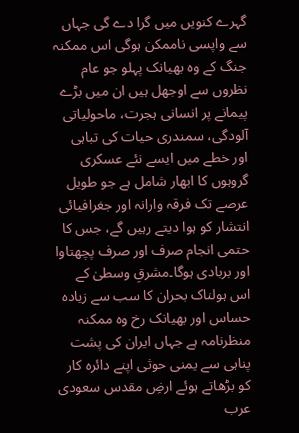گہرے کنویں میں گرا دے گی جہاں سے واپسی ناممکن ہوگی اس ممکنہ جنگ کے وہ بھیانک پہلو جو عام نظروں سے اوجھل ہیں ان میں بڑے پیمانے پر انسانی ہجرت، ماحولیاتی آلودگی، سمندری حیات کی تباہی اور خطے میں ایسے نئے عسکری گروہوں کا ابھار شامل ہے جو طویل عرصے تک فرقہ وارانہ اور جغرافیائی انتشار کو ہوا دیتے رہیں گے، جس کا حتمی انجام صرف اور صرف پچھتاوا اور بربادی ہوگا۔مشرقِ وسطیٰ کے اس ہولناک بحران کا سب سے زیادہ حساس اور بھیانک رخ وہ ممکنہ منظرنامہ ہے جہاں ایران کی پشت پناہی سے یمنی حوثی اپنے دائرہ کار کو بڑھاتے ہوئے ارضِ مقدس سعودی عرب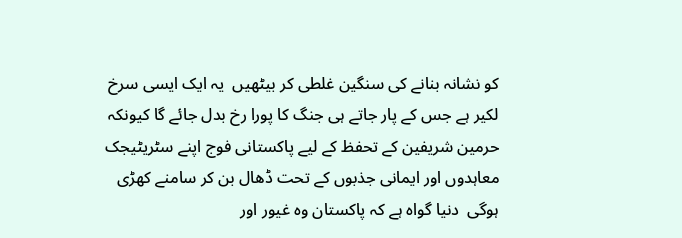کو نشانہ بنانے کی سنگین غلطی کر بیٹھیں  یہ ایک ایسی سرخ لکیر ہے جس کے پار جاتے ہی جنگ کا پورا رخ بدل جائے گا کیونکہ حرمین شریفین کے تحفظ کے لیے پاکستانی فوج اپنے سٹریٹیجک  معاہدوں اور ایمانی جذبوں کے تحت ڈھال بن کر سامنے کھڑی ہوگی  دنیا گواہ ہے کہ پاکستان وہ غیور اور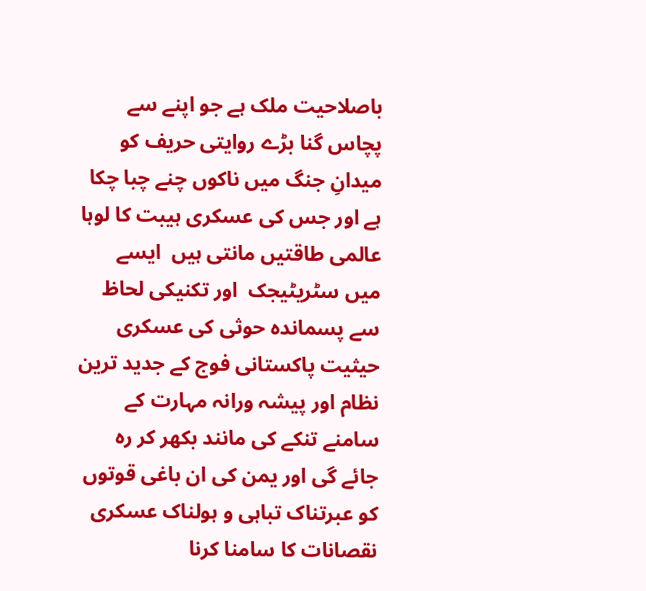باصلاحیت ملک ہے جو اپنے سے پچاس گنا بڑے روایتی حریف کو میدانِ جنگ میں ناکوں چنے چبا چکا ہے اور جس کی عسکری ہیبت کا لوہا عالمی طاقتیں مانتی ہیں  ایسے میں سٹریٹیجک  اور تکنیکی لحاظ سے پسماندہ حوثی کی عسکری حیثیت پاکستانی فوج کے جدید ترین نظام اور پیشہ ورانہ مہارت کے سامنے تنکے کی مانند بکھر کر رہ جائے گی اور یمن کی ان باغی قوتوں کو عبرتناک تباہی و ہولناک عسکری نقصانات کا سامنا کرنا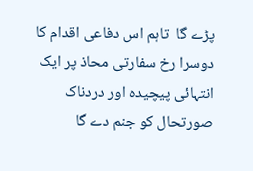پڑے گا  تاہم اس دفاعی اقدام کا دوسرا رخ سفارتی محاذ پر ایک انتہائی پیچیدہ اور دردناک صورتحال کو جنم دے گا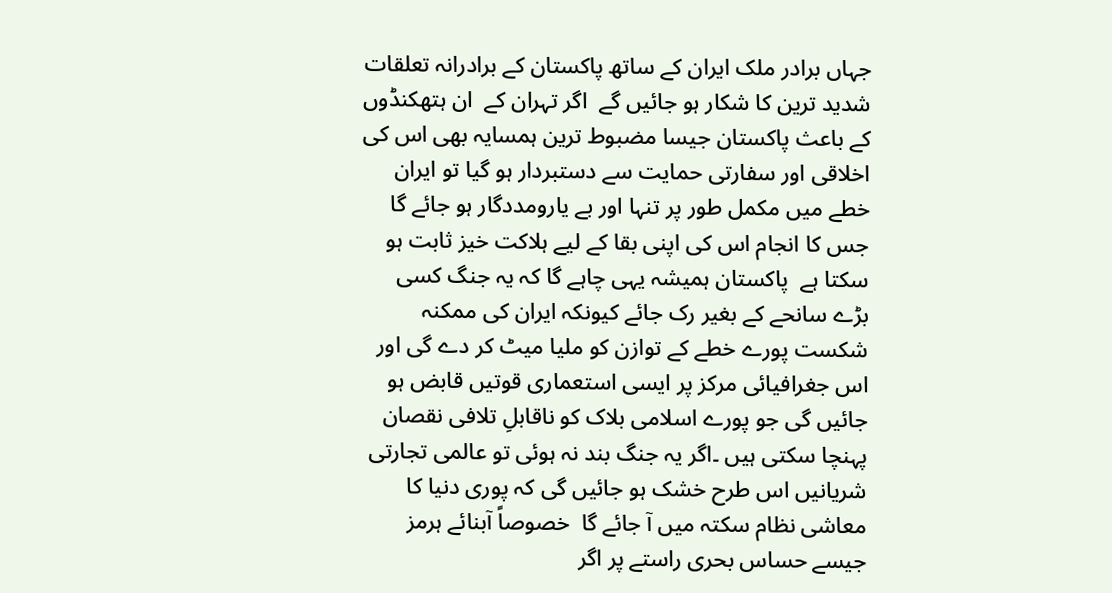جہاں برادر ملک ایران کے ساتھ پاکستان کے برادرانہ تعلقات شدید ترین کا شکار ہو جائیں گے  اگر تہران کے  ان ہتھکنڈوں کے باعث پاکستان جیسا مضبوط ترین ہمسایہ بھی اس کی اخلاقی اور سفارتی حمایت سے دستبردار ہو گیا تو ایران خطے میں مکمل طور پر تنہا اور بے یارومددگار ہو جائے گا جس کا انجام اس کی اپنی بقا کے لیے ہلاکت خیز ثابت ہو سکتا ہے  پاکستان ہمیشہ یہی چاہے گا کہ یہ جنگ کسی بڑے سانحے کے بغیر رک جائے کیونکہ ایران کی ممکنہ شکست پورے خطے کے توازن کو ملیا میٹ کر دے گی اور اس جغرافیائی مرکز پر ایسی استعماری قوتیں قابض ہو جائیں گی جو پورے اسلامی بلاک کو ناقابلِ تلافی نقصان پہنچا سکتی ہیں ۔اگر یہ جنگ بند نہ ہوئی تو عالمی تجارتی شریانیں اس طرح خشک ہو جائیں گی کہ پوری دنیا کا معاشی نظام سکتہ میں آ جائے گا  خصوصاً آبنائے ہرمز جیسے حساس بحری راستے پر اگر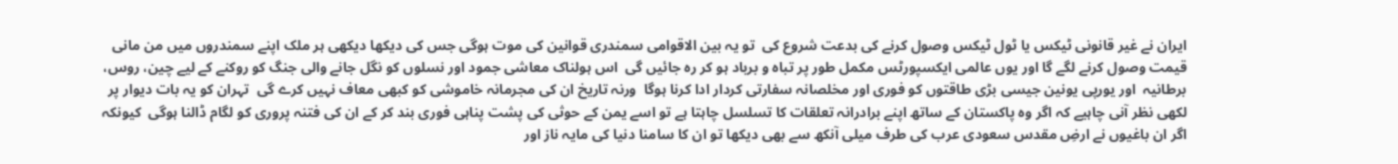ایران نے غیر قانونی ٹیکس یا ٹول ٹیکس وصول کرنے کی بدعت شروع کی  تو یہ بین الاقوامی سمندری قوانین کی موت ہوگی جس کی دیکھا دیکھی ہر ملک اپنے سمندروں میں من مانی قیمت وصول کرنے لگے گا اور یوں عالمی ایکسپورٹس مکمل طور پر تباہ و برباد ہو کر رہ جائیں گی  اس ہولناک معاشی جمود اور نسلوں کو نگل جانے والی جنگ کو روکنے کے لیے چین، روس، برطانیہ  اور یورپی یونین جیسی بڑی طاقتوں کو فوری اور مخلصانہ سفارتی کردار ادا کرنا ہوگا  ورنہ تاریخ ان کی مجرمانہ خاموشی کو کبھی معاف نہیں کرے گی  تہران کو یہ بات دیوار پر لکھی نظر آنی چاہیے کہ اگر وہ پاکستان کے ساتھ اپنے برادرانہ تعلقات کا تسلسل چاہتا ہے تو اسے یمن کے حوثی کی پشت پناہی فوری بند کر کے ان کی فتنہ پروری کو لگام ڈالنا ہوگی  کیونکہ اگر ان باغیوں نے ارضِ مقدس سعودی عرب کی طرف میلی آنکھ سے بھی دیکھا تو ان کا سامنا دنیا کی مایہ ناز اور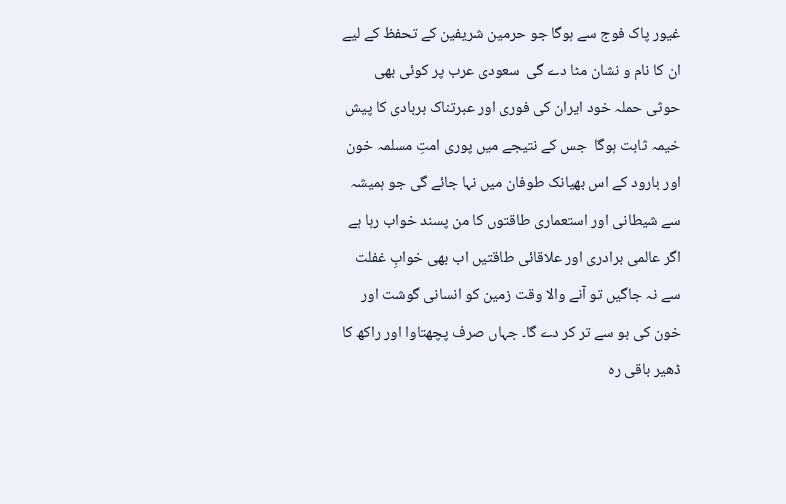غیور پاک فوج سے ہوگا جو حرمین شریفین کے تحفظ کے لیے ان کا نام و نشان مٹا دے گی  سعودی عرب پر کوئی بھی حوثی حملہ خود ایران کی فوری اور عبرتناک بربادی کا پیش خیمہ ثابت ہوگا  جس کے نتیجے میں پوری امتِ مسلمہ خون اور بارود کے اس بھیانک طوفان میں نہا جائے گی جو ہمیشہ سے شیطانی اور استعماری طاقتوں کا من پسند خواب رہا ہے  اگر عالمی برادری اور علاقائی طاقتیں اب بھی خوابِ غفلت سے نہ جاگیں تو آنے والا وقت زمین کو انسانی گوشت اور خون کی بو سے تر کر دے گا۔ جہاں صرف پچھتاوا اور راکھ کا ڈھیر باقی رہ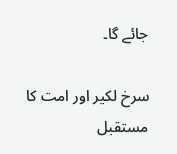جائے گا۔

سرخ لکیر اور امت کا مستقبل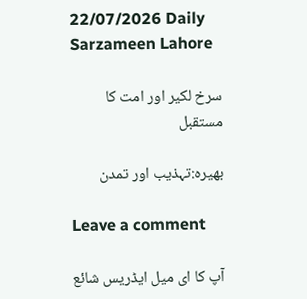22/07/2026 Daily Sarzameen Lahore

سرخ لکیر اور امت کا مستقبل

بھیرہ:تہذیب اور تمدن

Leave a comment

آپ کا ای میل ایڈریس شائع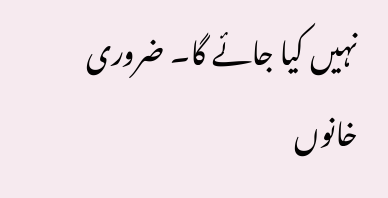نہیں کیا جائے گا۔ ضروری خانوں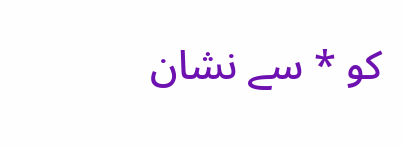کو * سے نشان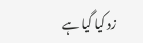زد کیا گیا ہے